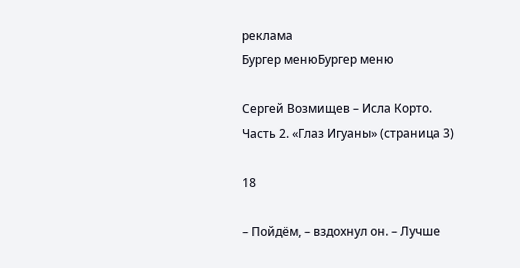реклама
Бургер менюБургер меню

Сергей Возмищев – Исла Корто. Часть 2. «Глаз Игуаны» (страница 3)

18

– Пойдём, – вздохнул он. – Лучше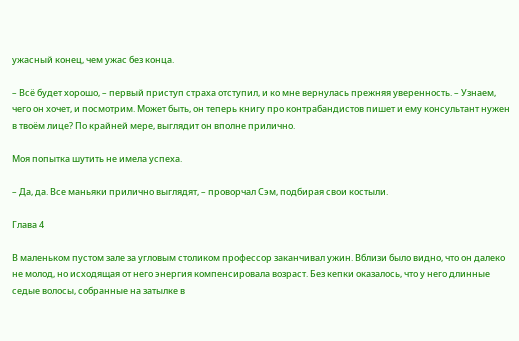ужасный конец, чем ужас без конца.

– Всё будет хорошо, – первый приступ страха отступил, и ко мне вернулась прежняя уверенность. – Узнаем, чего он хочет, и посмотрим. Может быть, он теперь книгу про контрабандистов пишет и ему консультант нужен в твоём лице? По крайней мере, выглядит он вполне прилично.

Моя попытка шутить не имела успеха.

– Да, да. Все маньяки прилично выглядят, – проворчал Сэм, подбирая свои костыли.

Глава 4

В маленьком пустом зале за угловым столиком профессор заканчивал ужин. Вблизи было видно, что он далеко не молод, но исходящая от него энергия компенсировала возраст. Без кепки оказалось, что у него длинные седые волосы, собранные на затылке в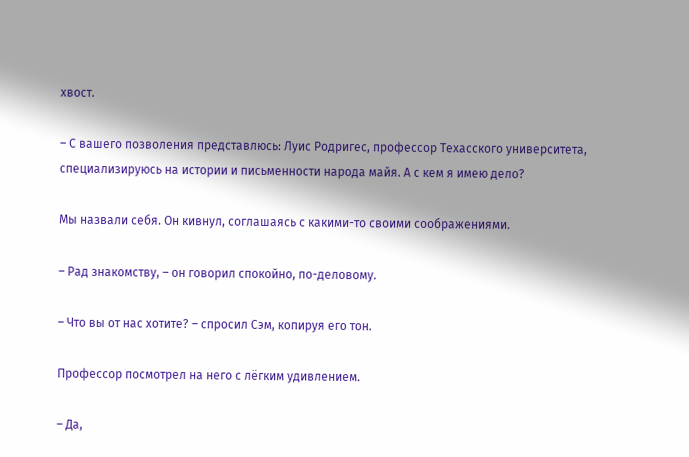хвост.

– С вашего позволения представлюсь: Луис Родригес, профессор Техасского университета, специализируюсь на истории и письменности народа майя. А с кем я имею дело?

Мы назвали себя. Он кивнул, соглашаясь с какими-то своими соображениями.

– Рад знакомству, – он говорил спокойно, по-деловому.

– Что вы от нас хотите? – спросил Сэм, копируя его тон.

Профессор посмотрел на него с лёгким удивлением.

– Да,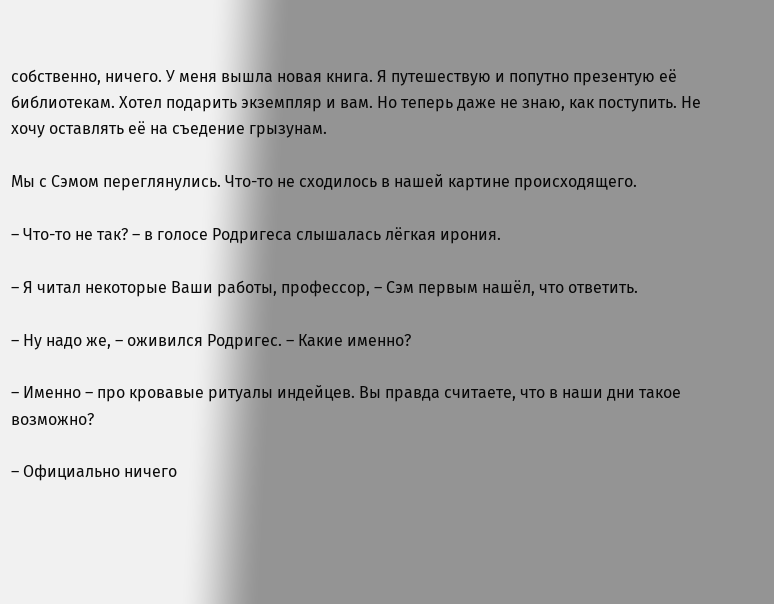собственно, ничего. У меня вышла новая книга. Я путешествую и попутно презентую её библиотекам. Хотел подарить экземпляр и вам. Но теперь даже не знаю, как поступить. Не хочу оставлять её на съедение грызунам.

Мы с Сэмом переглянулись. Что-то не сходилось в нашей картине происходящего.

– Что-то не так? – в голосе Родригеса слышалась лёгкая ирония.

– Я читал некоторые Ваши работы, профессор, – Сэм первым нашёл, что ответить.

– Ну надо же, – оживился Родригес. – Какие именно?

– Именно – про кровавые ритуалы индейцев. Вы правда считаете, что в наши дни такое возможно?

– Официально ничего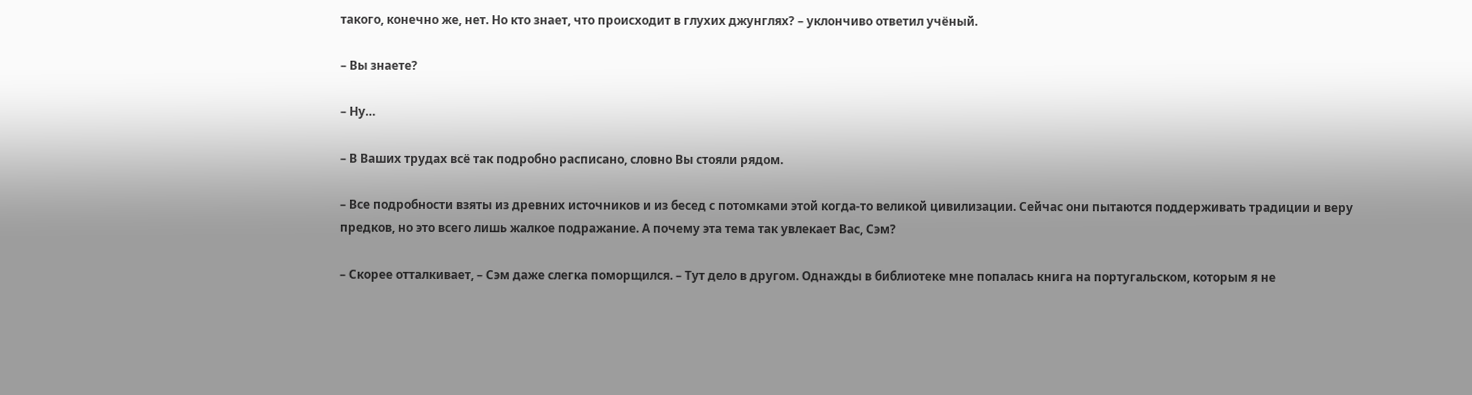такого, конечно же, нет. Но кто знает, что происходит в глухих джунглях? – уклончиво ответил учёный.

– Вы знаете?

– Ну…

– В Ваших трудах всё так подробно расписано, словно Вы стояли рядом.

– Все подробности взяты из древних источников и из бесед с потомками этой когда-то великой цивилизации. Сейчас они пытаются поддерживать традиции и веру предков, но это всего лишь жалкое подражание. А почему эта тема так увлекает Вас, Сэм?

– Скорее отталкивает, – Сэм даже слегка поморщился. – Тут дело в другом. Однажды в библиотеке мне попалась книга на португальском, которым я не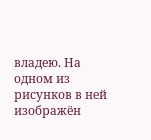владею. На одном из рисунков в ней изображён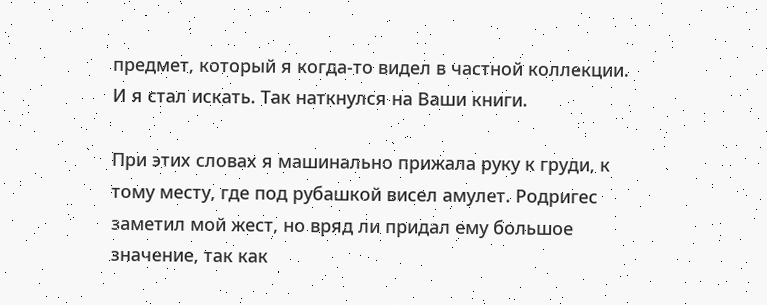предмет, который я когда-то видел в частной коллекции. И я стал искать. Так наткнулся на Ваши книги.

При этих словах я машинально прижала руку к груди, к тому месту, где под рубашкой висел амулет. Родригес заметил мой жест, но вряд ли придал ему большое значение, так как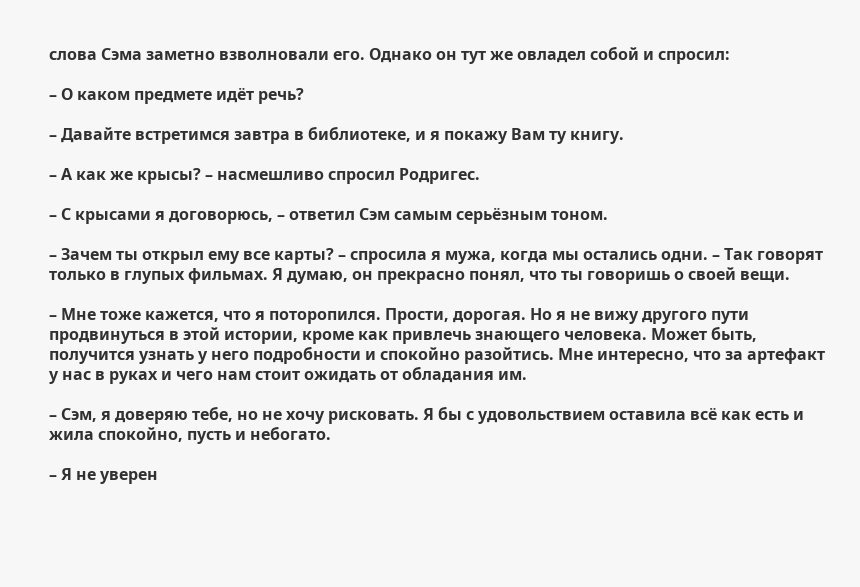слова Сэма заметно взволновали его. Однако он тут же овладел собой и спросил:

– О каком предмете идёт речь?

– Давайте встретимся завтра в библиотеке, и я покажу Вам ту книгу.

– А как же крысы? – насмешливо спросил Родригес.

– С крысами я договорюсь, – ответил Сэм самым серьёзным тоном.

– Зачем ты открыл ему все карты? – спросила я мужа, когда мы остались одни. – Так говорят только в глупых фильмах. Я думаю, он прекрасно понял, что ты говоришь о своей вещи.

– Мне тоже кажется, что я поторопился. Прости, дорогая. Но я не вижу другого пути продвинуться в этой истории, кроме как привлечь знающего человека. Может быть, получится узнать у него подробности и спокойно разойтись. Мне интересно, что за артефакт у нас в руках и чего нам стоит ожидать от обладания им.

– Сэм, я доверяю тебе, но не хочу рисковать. Я бы с удовольствием оставила всё как есть и жила спокойно, пусть и небогато.

– Я не уверен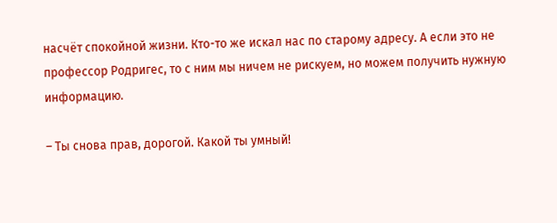насчёт спокойной жизни. Кто-то же искал нас по старому адресу. А если это не профессор Родригес, то с ним мы ничем не рискуем, но можем получить нужную информацию.

– Ты снова прав, дорогой. Какой ты умный!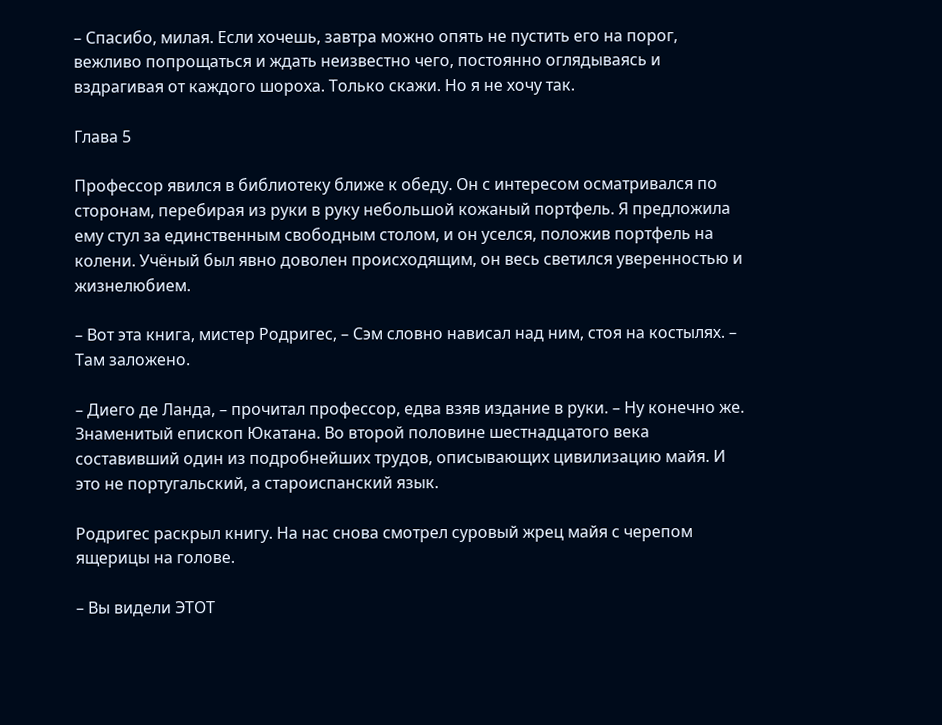– Спасибо, милая. Если хочешь, завтра можно опять не пустить его на порог, вежливо попрощаться и ждать неизвестно чего, постоянно оглядываясь и вздрагивая от каждого шороха. Только скажи. Но я не хочу так.

Глава 5

Профессор явился в библиотеку ближе к обеду. Он с интересом осматривался по сторонам, перебирая из руки в руку небольшой кожаный портфель. Я предложила ему стул за единственным свободным столом, и он уселся, положив портфель на колени. Учёный был явно доволен происходящим, он весь светился уверенностью и жизнелюбием.

– Вот эта книга, мистер Родригес, – Сэм словно нависал над ним, стоя на костылях. – Там заложено.

– Диего де Ланда, – прочитал профессор, едва взяв издание в руки. – Ну конечно же. Знаменитый епископ Юкатана. Во второй половине шестнадцатого века составивший один из подробнейших трудов, описывающих цивилизацию майя. И это не португальский, а староиспанский язык.

Родригес раскрыл книгу. На нас снова смотрел суровый жрец майя с черепом ящерицы на голове.

– Вы видели ЭТОТ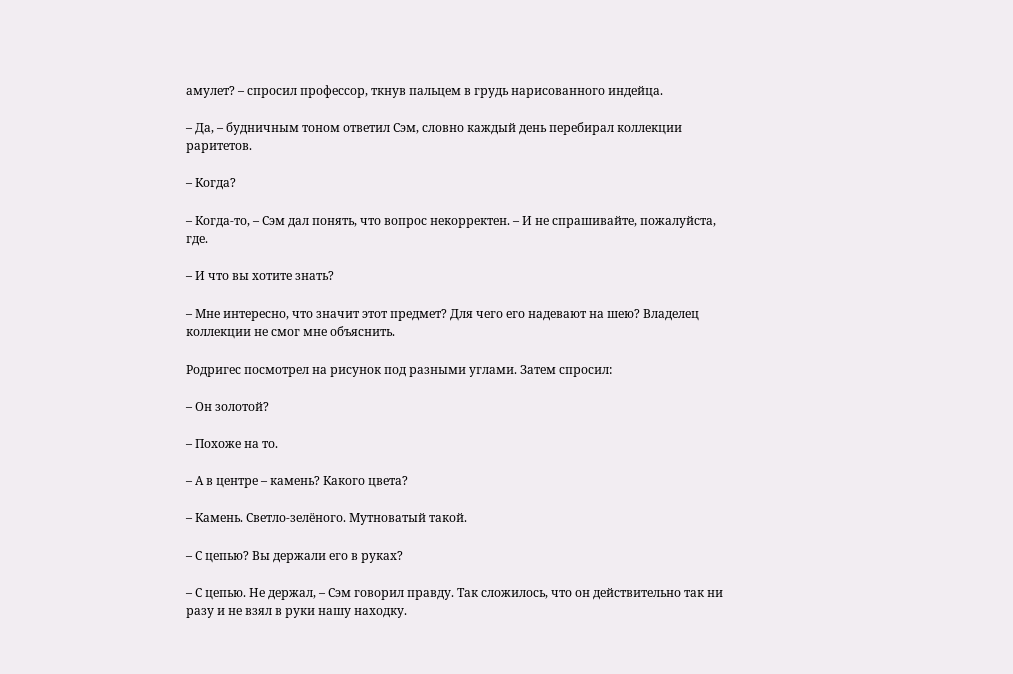амулет? – спросил профессор, ткнув пальцем в грудь нарисованного индейца.

– Да, – будничным тоном ответил Сэм, словно каждый день перебирал коллекции раритетов.

– Когда?

– Когда-то, – Сэм дал понять, что вопрос некорректен. – И не спрашивайте, пожалуйста, где.

– И что вы хотите знать?

– Мне интересно, что значит этот предмет? Для чего его надевают на шею? Владелец коллекции не смог мне объяснить.

Родригес посмотрел на рисунок под разными углами. Затем спросил:

– Он золотой?

– Похоже на то.

– А в центре – камень? Какого цвета?

– Камень. Светло-зелёного. Мутноватый такой.

– С цепью? Вы держали его в руках?

– С цепью. Не держал, – Сэм говорил правду. Так сложилось, что он действительно так ни разу и не взял в руки нашу находку.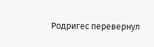Родригес перевернул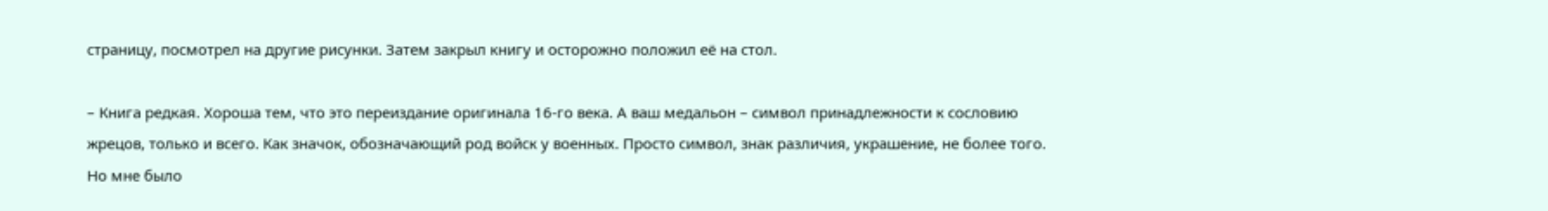страницу, посмотрел на другие рисунки. Затем закрыл книгу и осторожно положил её на стол.

– Книга редкая. Хороша тем, что это переиздание оригинала 16-го века. А ваш медальон – символ принадлежности к сословию жрецов, только и всего. Как значок, обозначающий род войск у военных. Просто символ, знак различия, украшение, не более того. Но мне было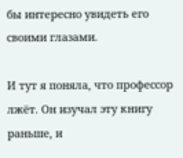бы интересно увидеть его своими глазами.

И тут я поняла, что профессор лжёт. Он изучал эту книгу раньше, и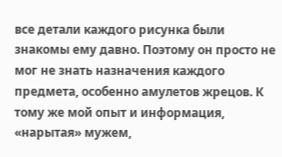все детали каждого рисунка были знакомы ему давно. Поэтому он просто не мог не знать назначения каждого предмета, особенно амулетов жрецов. К тому же мой опыт и информация, «нарытая» мужем,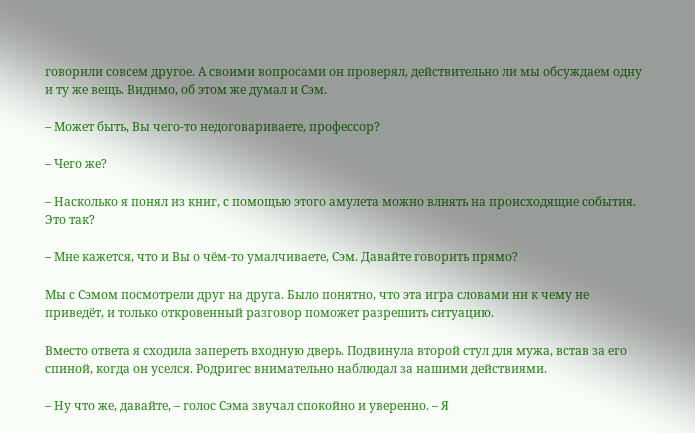говорили совсем другое. А своими вопросами он проверял, действительно ли мы обсуждаем одну и ту же вещь. Видимо, об этом же думал и Сэм.

– Может быть, Вы чего-то недоговариваете, профессор?

– Чего же?

– Насколько я понял из книг, с помощью этого амулета можно влиять на происходящие события. Это так?

– Мне кажется, что и Вы о чём-то умалчиваете, Сэм. Давайте говорить прямо?

Мы с Сэмом посмотрели друг на друга. Было понятно, что эта игра словами ни к чему не приведёт, и только откровенный разговор поможет разрешить ситуацию.

Вместо ответа я сходила запереть входную дверь. Подвинула второй стул для мужа, встав за его спиной, когда он уселся. Родригес внимательно наблюдал за нашими действиями.

– Ну что же, давайте, – голос Сэма звучал спокойно и уверенно. – Я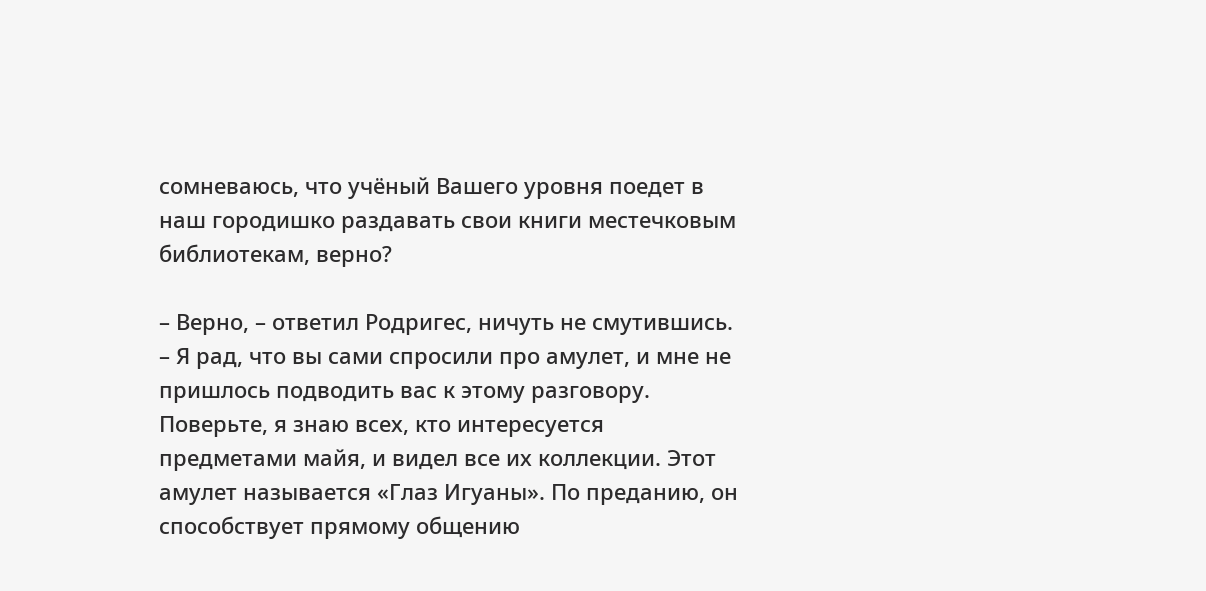сомневаюсь, что учёный Вашего уровня поедет в наш городишко раздавать свои книги местечковым библиотекам, верно?

– Верно, – ответил Родригес, ничуть не смутившись. – Я рад, что вы сами спросили про амулет, и мне не пришлось подводить вас к этому разговору. Поверьте, я знаю всех, кто интересуется предметами майя, и видел все их коллекции. Этот амулет называется «Глаз Игуаны». По преданию, он способствует прямому общению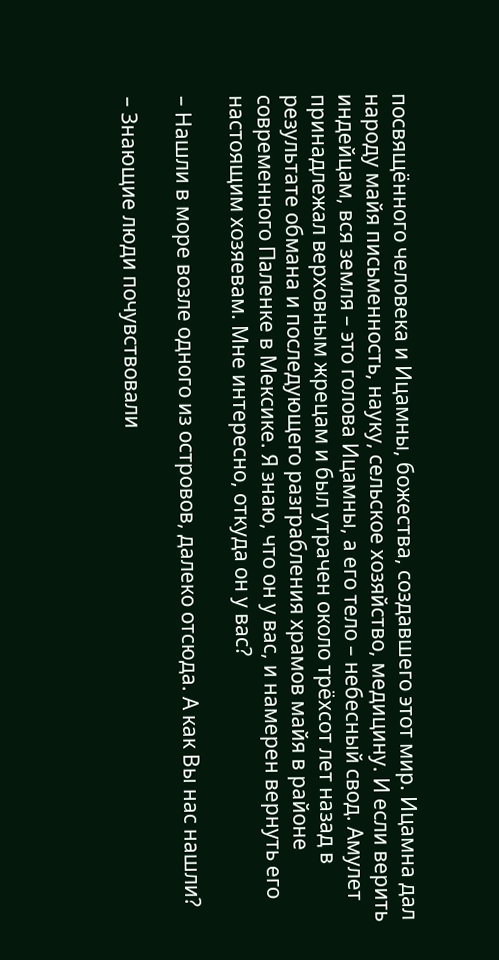посвящённого человека и Ицамны, божества, создавшего этот мир. Ицамна дал народу майя письменность, науку, сельское хозяйство, медицину. И если верить индейцам, вся земля – это голова Ицамны, а его тело – небесный свод. Амулет принадлежал верховным жрецам и был утрачен около трёхсот лет назад в результате обмана и последующего разграбления храмов майя в районе современного Паленке в Мексике. Я знаю, что он у вас, и намерен вернуть его настоящим хозяевам. Мне интересно, откуда он у вас?

– Нашли в море возле одного из островов, далеко отсюда. А как Вы нас нашли?

– Знающие люди почувствовали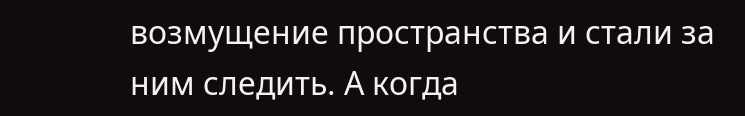возмущение пространства и стали за ним следить. А когда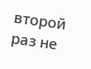второй раз не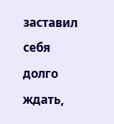заставил себя долго ждать,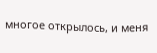многое открылось, и меня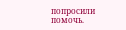попросили помочь.